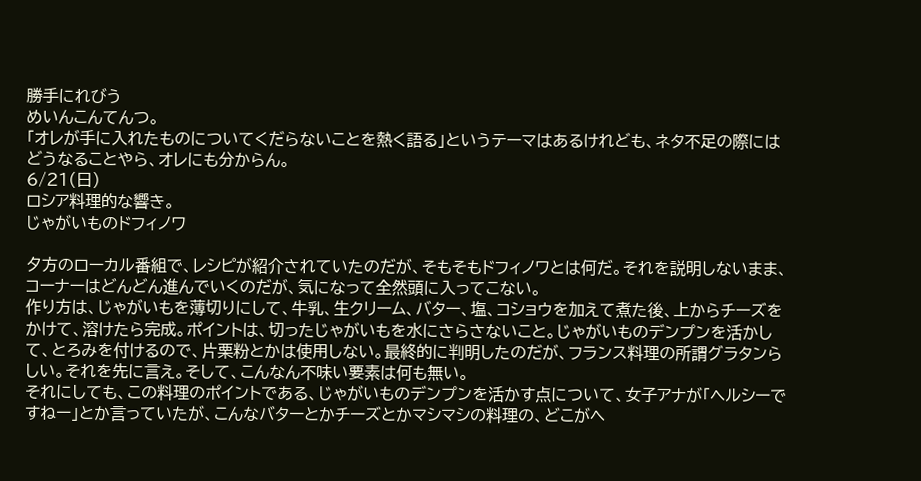勝手にれびう
めいんこんてんつ。
「オレが手に入れたものについてくだらないことを熱く語る」というテーマはあるけれども、ネタ不足の際にはどうなることやら、オレにも分からん。
6/21(日)
ロシア料理的な響き。
じゃがいものドフィノワ

夕方のローカル番組で、レシピが紹介されていたのだが、そもそもドフィノワとは何だ。それを説明しないまま、コーナーはどんどん進んでいくのだが、気になって全然頭に入ってこない。
作り方は、じゃがいもを薄切りにして、牛乳、生クリーム、バター、塩、コショウを加えて煮た後、上からチーズをかけて、溶けたら完成。ポイントは、切ったじゃがいもを水にさらさないこと。じゃがいものデンプンを活かして、とろみを付けるので、片栗粉とかは使用しない。最終的に判明したのだが、フランス料理の所謂グラタンらしい。それを先に言え。そして、こんなん不味い要素は何も無い。
それにしても、この料理のポイントである、じゃがいものデンプンを活かす点について、女子アナが「ヘルシーですねー」とか言っていたが、こんなバターとかチーズとかマシマシの料理の、どこがヘ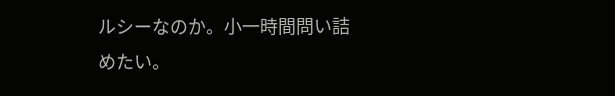ルシーなのか。小一時間問い詰めたい。